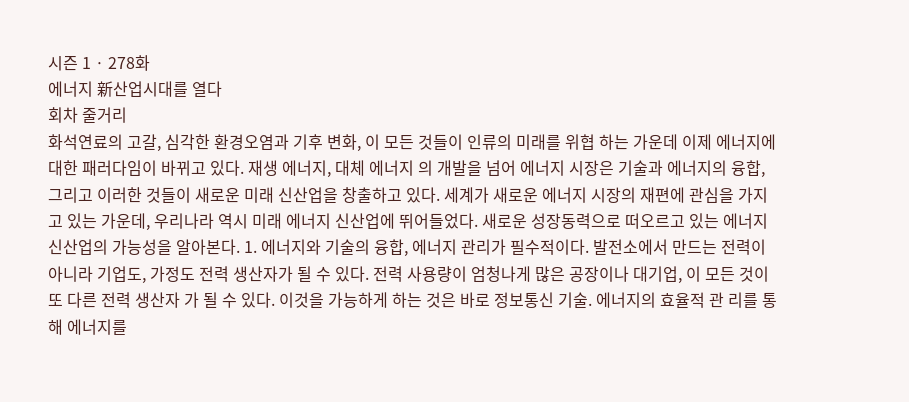시즌 1 · 278화
에너지 新산업시대를 열다
회차 줄거리
화석연료의 고갈, 심각한 환경오염과 기후 변화, 이 모든 것들이 인류의 미래를 위협 하는 가운데 이제 에너지에 대한 패러다임이 바뀌고 있다. 재생 에너지, 대체 에너지 의 개발을 넘어 에너지 시장은 기술과 에너지의 융합, 그리고 이러한 것들이 새로운 미래 신산업을 창출하고 있다. 세계가 새로운 에너지 시장의 재편에 관심을 가지고 있는 가운데, 우리나라 역시 미래 에너지 신산업에 뛰어들었다. 새로운 성장동력으로 떠오르고 있는 에너지 신산업의 가능성을 알아본다. 1. 에너지와 기술의 융합, 에너지 관리가 필수적이다. 발전소에서 만드는 전력이 아니라 기업도, 가정도 전력 생산자가 될 수 있다. 전력 사용량이 엄청나게 많은 공장이나 대기업, 이 모든 것이 또 다른 전력 생산자 가 될 수 있다. 이것을 가능하게 하는 것은 바로 정보통신 기술. 에너지의 효율적 관 리를 통해 에너지를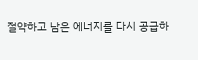절약하고 남은 에너지를 다시 공급하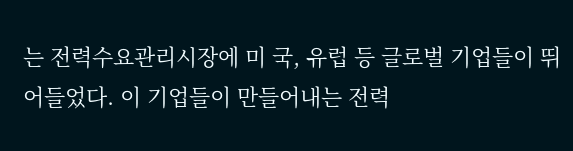는 전력수요관리시장에 미 국, 유럽 등 글로벌 기업들이 뛰어들었다. 이 기업들이 만들어내는 전력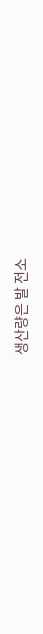생산량은 발 전소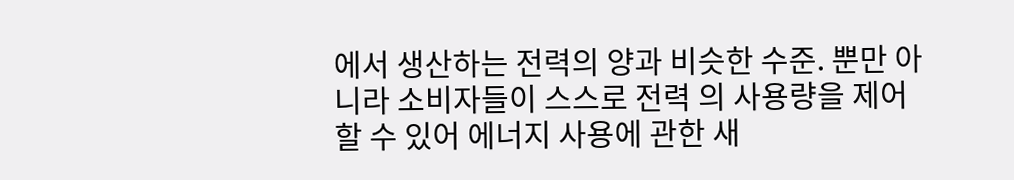에서 생산하는 전력의 양과 비슷한 수준. 뿐만 아니라 소비자들이 스스로 전력 의 사용량을 제어할 수 있어 에너지 사용에 관한 새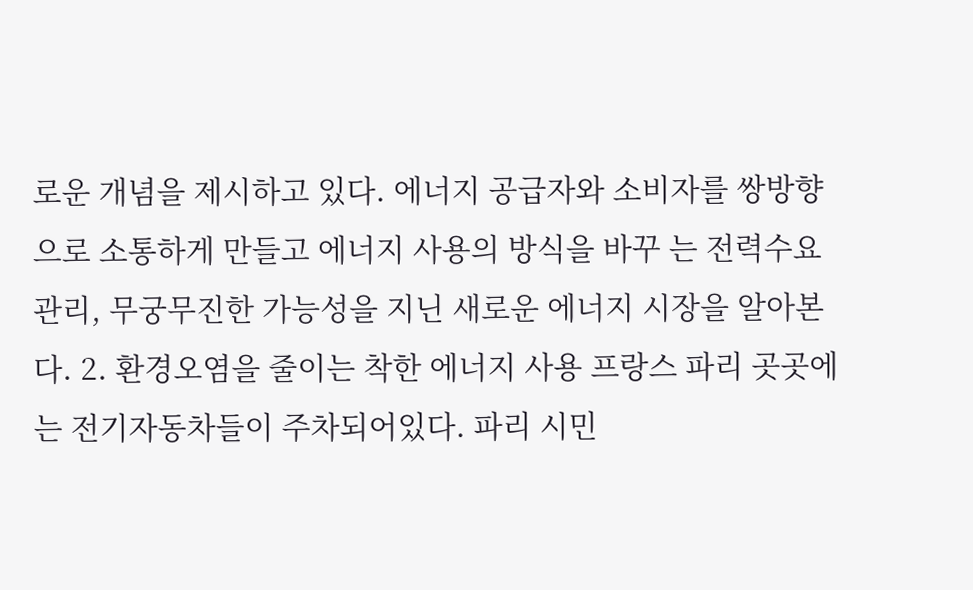로운 개념을 제시하고 있다. 에너지 공급자와 소비자를 쌍방향으로 소통하게 만들고 에너지 사용의 방식을 바꾸 는 전력수요관리, 무궁무진한 가능성을 지닌 새로운 에너지 시장을 알아본다. 2. 환경오염을 줄이는 착한 에너지 사용 프랑스 파리 곳곳에는 전기자동차들이 주차되어있다. 파리 시민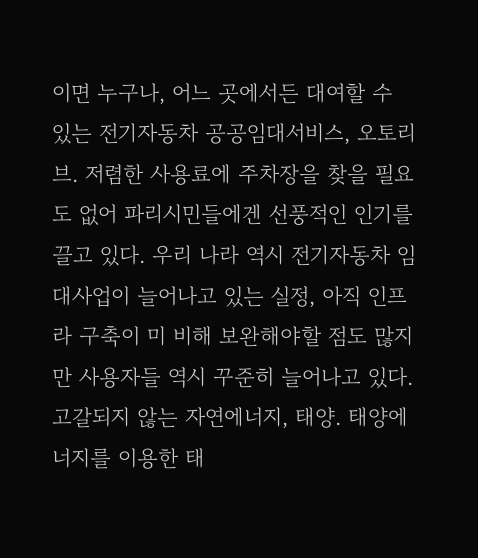이면 누구나, 어느 곳에서든 대여할 수 있는 전기자동차 공공임대서비스, 오토리브. 저렴한 사용료에 주차장을 찾을 필요도 없어 파리시민들에겐 선풍적인 인기를 끌고 있다. 우리 나라 역시 전기자동차 임대사업이 늘어나고 있는 실정, 아직 인프라 구축이 미 비해 보완해야할 점도 많지만 사용자들 역시 꾸준히 늘어나고 있다. 고갈되지 않는 자연에너지, 태양. 태양에너지를 이용한 태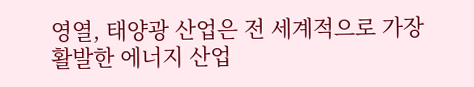영열, 태양광 산업은 전 세계적으로 가장 활발한 에너지 산업